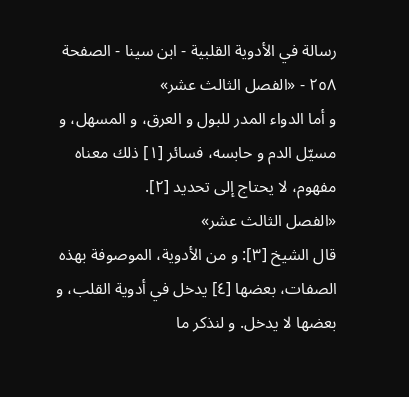رسالة في الأدوية القلبية - ابن سينا - الصفحة ٢٥٨ - «الفصل الثالث عشر»
و أما الدواء المدر للبول و العرق، و المسهل، و مسيّل الدم و حابسه، فسائر [١] ذلك معناه مفهوم، لا يحتاج إلى تحديد [٢].
«الفصل الثالث عشر»
قال الشيخ [٣]: و من الأدوية، الموصوفة بهذه الصفات، بعضها [٤] يدخل في أدوية القلب، و بعضها لا يدخل. و لنذكر ما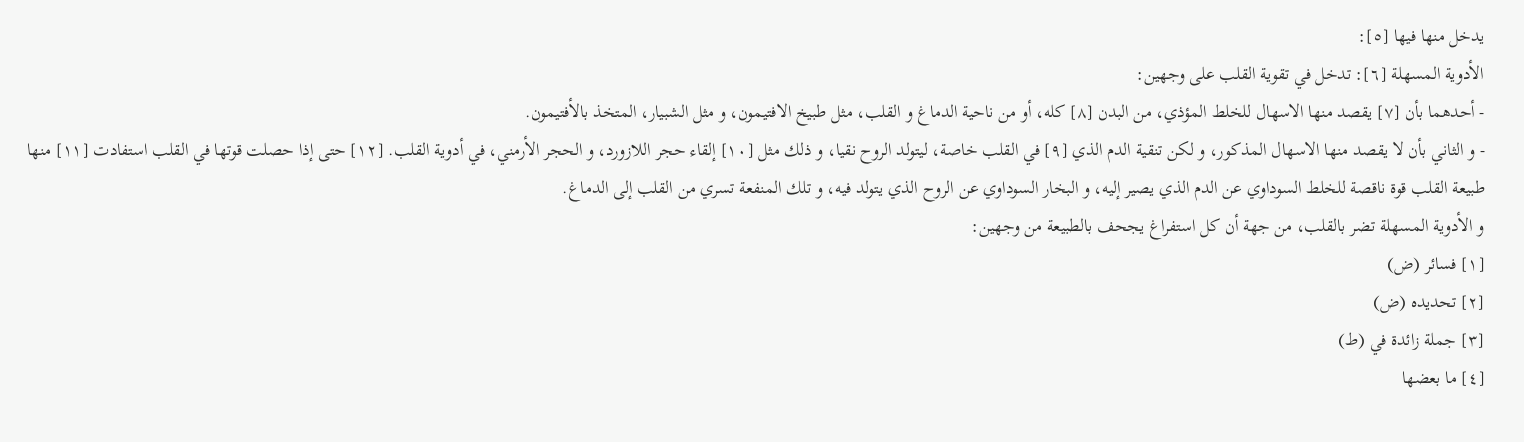يدخل منها فيها [٥]:
الأدوية المسهلة [٦]: تدخل في تقوية القلب على وجهين:
- أحدهما بأن [٧] يقصد منها الاسهال للخلط المؤذي، من البدن [٨] كله، أو من ناحية الدماغ و القلب، مثل طبيخ الافتيمون، و مثل الشبيار، المتخذ بالأفتيمون.
- و الثاني بأن لا يقصد منها الاسهال المذكور، و لكن تنقية الدم الذي [٩] في القلب خاصة، ليتولد الروح نقيا، و ذلك مثل [١٠] إلقاء حجر اللازورد، و الحجر الأرمني، في أدوية القلب. [١٢] حتى إذا حصلت قوتها في القلب استفادت [١١] منها طبيعة القلب قوة ناقصة للخلط السوداوي عن الدم الذي يصير إليه، و البخار السوداوي عن الروح الذي يتولد فيه، و تلك المنفعة تسري من القلب إلى الدماغ.
و الأدوية المسهلة تضر بالقلب، من جهة أن كل استفراغ يجحف بالطبيعة من وجهين:
[١] فسائر (ض)
[٢] تحديده (ض)
[٣] جملة زائدة في (ط)
[٤] ما بعضها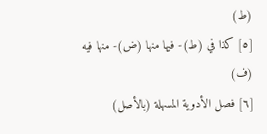(ط)
[٥] كذا في (ط)- فيها منها (ض)- منها فيه (ف)
[٦] فصل الأدوية المسهلة (بالأصل)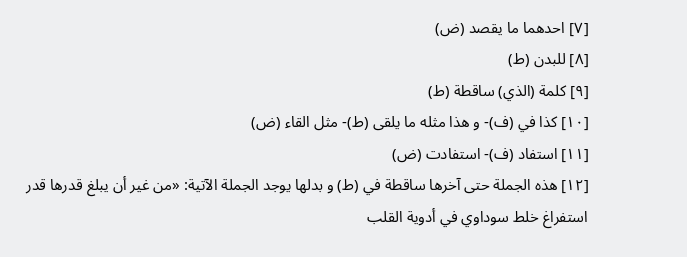[٧] احدهما ما يقصد (ض)
[٨] للبدن (ط)
[٩] كلمة (الذي) ساقطة (ط)
[١٠] كذا في (ف)- و هذا مثله ما يلقى (ط)- مثل القاء (ض)
[١١] استفاد (ف)- استفادت (ض)
[١٢] هذه الجملة حتى آخرها ساقطة في (ط) و بدلها يوجد الجملة الآتية: «من غير أن يبلغ قدرها قدر استفراغ خلط سوداوي في أدوية القلب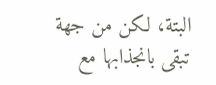البتة، لكن من جهة تبقى بانجذابها مع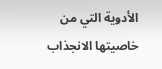الأدوية التي من خاصيتها الانجذاب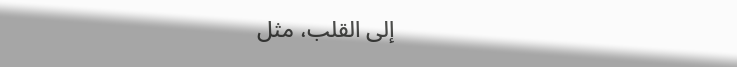إلى القلب، مثل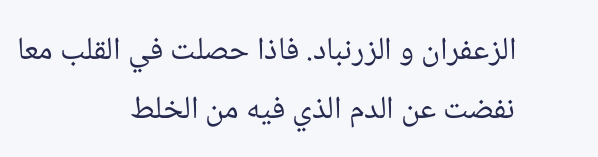الزعفران و الزرنباد. فاذا حصلت في القلب معا نفضت عن الدم الذي فيه من الخلط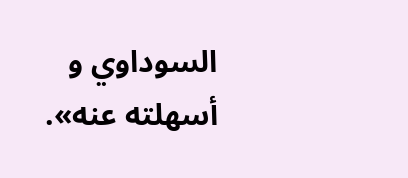السوداوي و أسهلته عنه».